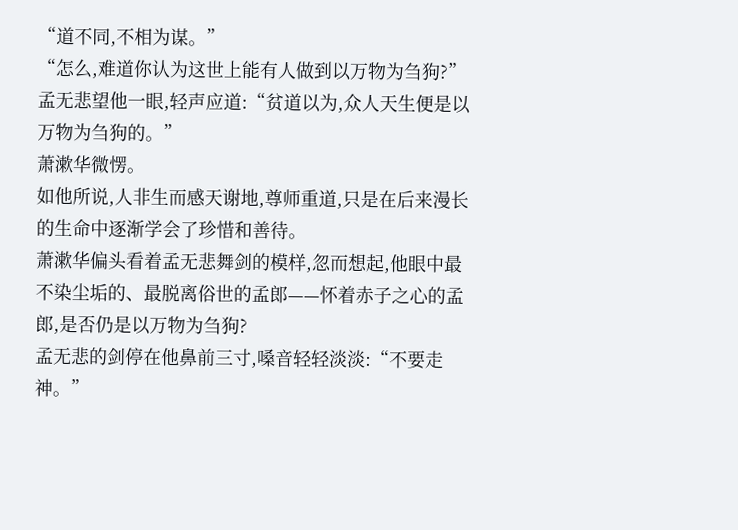“道不同,不相为谋。”
“怎么,难道你认为这世上能有人做到以万物为刍狗?”
孟无悲望他一眼,轻声应道:“贫道以为,众人天生便是以万物为刍狗的。”
萧漱华微愣。
如他所说,人非生而感天谢地,尊师重道,只是在后来漫长的生命中逐渐学会了珍惜和善待。
萧漱华偏头看着孟无悲舞剑的模样,忽而想起,他眼中最不染尘垢的、最脱离俗世的孟郎——怀着赤子之心的孟郎,是否仍是以万物为刍狗?
孟无悲的剑停在他鼻前三寸,嗓音轻轻淡淡:“不要走神。”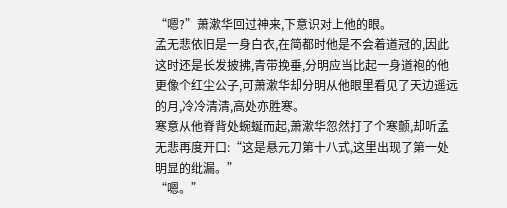“嗯?”萧漱华回过神来,下意识对上他的眼。
孟无悲依旧是一身白衣,在简都时他是不会着道冠的,因此这时还是长发披拂,青带挽垂,分明应当比起一身道袍的他更像个红尘公子,可萧漱华却分明从他眼里看见了天边遥远的月,冷冷清清,高处亦胜寒。
寒意从他脊背处蜿蜒而起,萧漱华忽然打了个寒颤,却听孟无悲再度开口:“这是悬元刀第十八式,这里出现了第一处明显的纰漏。”
“嗯。”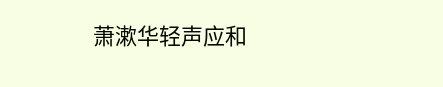萧漱华轻声应和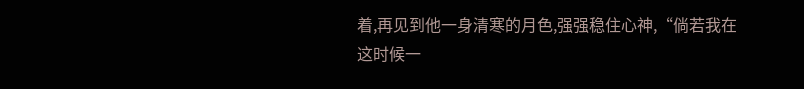着,再见到他一身清寒的月色,强强稳住心神,“倘若我在这时候一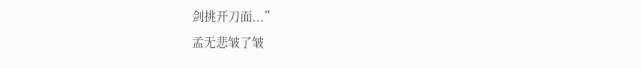剑挑开刀面...”
孟无悲皱了皱